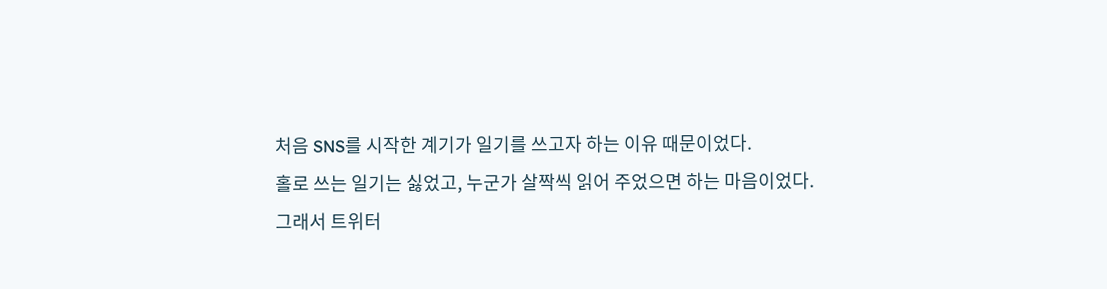처음 SNS를 시작한 계기가 일기를 쓰고자 하는 이유 때문이었다.
홀로 쓰는 일기는 싫었고, 누군가 살짝씩 읽어 주었으면 하는 마음이었다.
그래서 트위터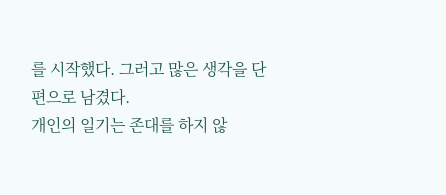를 시작했다. 그러고 많은 생각을 단편으로 남겼다.
개인의 일기는 존대를 하지 않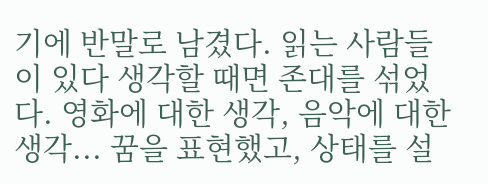기에 반말로 남겼다. 읽는 사람들이 있다 생각할 때면 존대를 섞었다. 영화에 대한 생각, 음악에 대한 생각... 꿈을 표현했고, 상태를 설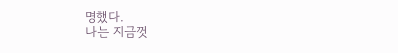명했다.
나는 지금껏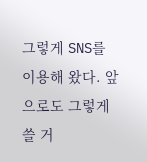그렇게 SNS를 이용해 왔다. 앞으로도 그렇게 쓸 거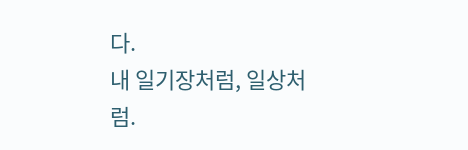다.
내 일기장처럼, 일상처럼.